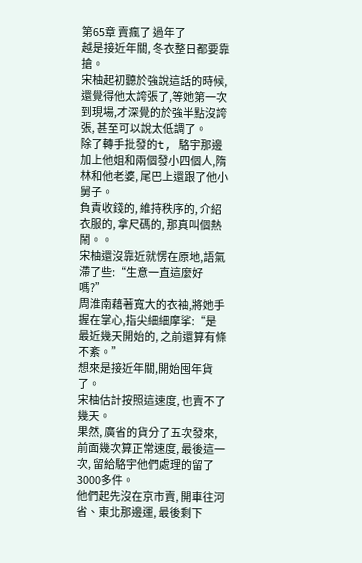第65章 賣瘋了 過年了
越是接近年關, 冬衣整日都要靠搶。
宋柚起初聽於強說這話的時候,還覺得他太誇張了,等她第一次到現場,才深覺的於強半點沒誇張, 甚至可以說太低調了。
除了轉手批發的t, 駱宇那邊加上他姐和兩個發小四個人,隋林和他老婆, 尾巴上還跟了他小舅子。
負責收錢的, 維持秩序的, 介紹衣服的, 拿尺碼的, 那真叫個熱鬧。。
宋柚還沒靠近就愣在原地,語氣滯了些:“生意一直這麼好嗎?”
周淮南藉著寬大的衣袖,將她手握在掌心,指尖細細摩挲:“是最近幾天開始的, 之前還算有條不紊。”
想來是接近年關,開始囤年貨了。
宋柚估計按照這速度, 也賣不了幾天。
果然, 廣省的貨分了五次發來, 前面幾次算正常速度, 最後這一次, 留給駱宇他們處理的留了3000多件。
他們起先沒在京市賣, 開車往河省、東北那邊運, 最後剩下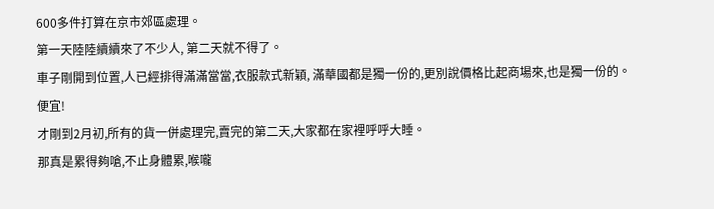600多件打算在京市郊區處理。
第一天陸陸續續來了不少人, 第二天就不得了。
車子剛開到位置,人已經排得滿滿當當,衣服款式新穎, 滿華國都是獨一份的,更別說價格比起商場來,也是獨一份的。
便宜!
才剛到2月初,所有的貨一併處理完,賣完的第二天,大家都在家裡呼呼大睡。
那真是累得夠嗆,不止身體累,喉嚨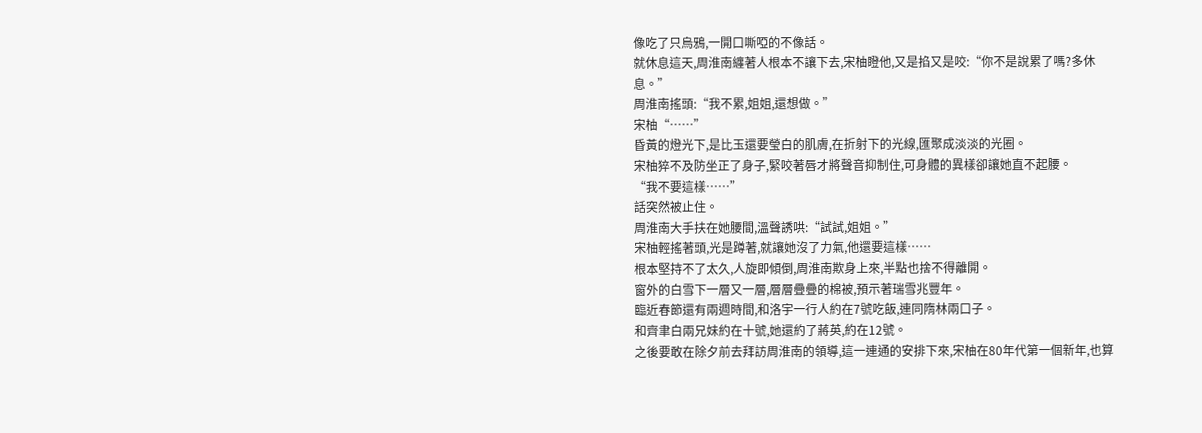像吃了只烏鴉,一開口嘶啞的不像話。
就休息這天,周淮南纏著人根本不讓下去,宋柚瞪他,又是掐又是咬:“你不是說累了嗎?多休息。”
周淮南搖頭:“我不累,姐姐,還想做。”
宋柚“……”
昏黃的燈光下,是比玉還要瑩白的肌膚,在折射下的光線,匯聚成淡淡的光圈。
宋柚猝不及防坐正了身子,緊咬著唇才將聲音抑制住,可身體的異樣卻讓她直不起腰。
“我不要這樣……”
話突然被止住。
周淮南大手扶在她腰間,溫聲誘哄:“試試,姐姐。”
宋柚輕搖著頭,光是蹲著,就讓她沒了力氣,他還要這樣……
根本堅持不了太久,人旋即傾倒,周淮南欺身上來,半點也捨不得離開。
窗外的白雪下一層又一層,層層疊疊的棉被,預示著瑞雪兆豐年。
臨近春節還有兩週時間,和洛宇一行人約在7號吃飯,連同隋林兩口子。
和齊聿白兩兄妹約在十號,她還約了蔣英,約在12號。
之後要敢在除夕前去拜訪周淮南的領導,這一連通的安排下來,宋柚在80年代第一個新年,也算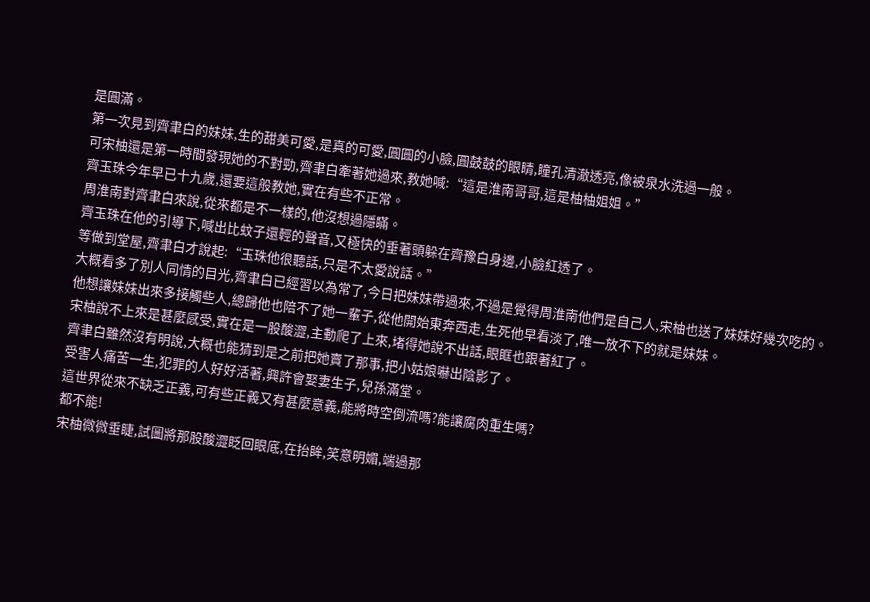是圓滿。
第一次見到齊聿白的妹妹,生的甜美可愛,是真的可愛,圓圓的小臉,圓鼓鼓的眼睛,瞳孔清澈透亮,像被泉水洗過一般。
可宋柚還是第一時間發現她的不對勁,齊聿白牽著她過來,教她喊:“這是淮南哥哥,這是柚柚姐姐。”
齊玉珠今年早已十九歲,還要這般教她,實在有些不正常。
周淮南對齊聿白來說,從來都是不一樣的,他沒想過隱瞞。
齊玉珠在他的引導下,喊出比蚊子還輕的聲音,又極快的垂著頭躲在齊豫白身邊,小臉紅透了。
等做到堂屋,齊聿白才說起:“玉珠他很聽話,只是不太愛說話。”
大概看多了別人同情的目光,齊聿白已經習以為常了,今日把妹妹帶過來,不過是覺得周淮南他們是自己人,宋柚也送了妹妹好幾次吃的。
他想讓妹妹出來多接觸些人,總歸他也陪不了她一輩子,從他開始東奔西走,生死他早看淡了,唯一放不下的就是妹妹。
宋柚說不上來是甚麼感受,實在是一股酸澀,主動爬了上來,堵得她說不出話,眼眶也跟著紅了。
齊聿白雖然沒有明說,大概也能猜到是之前把她賣了那事,把小姑娘嚇出陰影了。
受害人痛苦一生,犯罪的人好好活著,興許會娶妻生子,兒孫滿堂。
這世界從來不缺乏正義,可有些正義又有甚麼意義,能將時空倒流嗎?能讓腐肉重生嗎?
都不能!
宋柚微微垂睫,試圖將那股酸澀眨回眼底,在抬眸,笑意明媚,端過那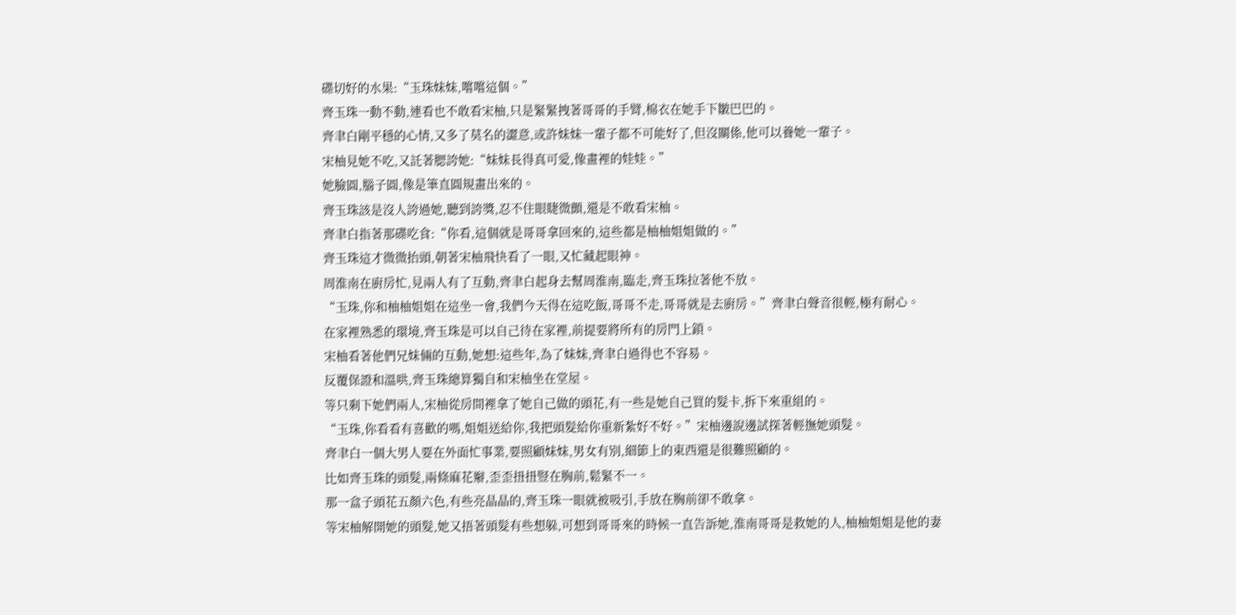碟切好的水果:“玉珠妹妹,嚐嚐這個。”
齊玉珠一動不動,連看也不敢看宋柚,只是緊緊拽著哥哥的手臂,棉衣在她手下皺巴巴的。
齊聿白剛平穩的心情,又多了莫名的澀意,或許妹妹一輩子都不可能好了,但沒關係,他可以養她一輩子。
宋柚見她不吃,又託著腮誇她:“妹妹長得真可愛,像畫裡的娃娃。”
她臉圓,腦子圓,像是筆直圓規畫出來的。
齊玉珠該是沒人誇過她,聽到誇獎,忍不住眼睫微顫,還是不敢看宋柚。
齊聿白指著那碟吃食:“你看,這個就是哥哥拿回來的,這些都是柚柚姐姐做的。”
齊玉珠這才微微抬頭,朝著宋柚飛快看了一眼,又忙藏起眼神。
周淮南在廚房忙,見兩人有了互動,齊聿白起身去幫周淮南,臨走,齊玉珠拉著他不放。
“玉珠,你和柚柚姐姐在這坐一會,我們今天得在這吃飯,哥哥不走,哥哥就是去廚房。”齊聿白聲音很輕,極有耐心。
在家裡熟悉的環境,齊玉珠是可以自己待在家裡,前提要將所有的房門上鎖。
宋柚看著他們兄妹倆的互動,她想:這些年,為了妹妹,齊聿白過得也不容易。
反覆保證和溫哄,齊玉珠總算獨自和宋柚坐在堂屋。
等只剩下她們兩人,宋柚從房間裡拿了她自己做的頭花,有一些是她自己買的髮卡,拆下來重組的。
“玉珠,你看看有喜歡的嗎,姐姐送給你,我把頭髮給你重新紮好不好。”宋柚邊說邊試探著輕撫她頭髮。
齊聿白一個大男人要在外面忙事業,要照顧妹妹,男女有別,細節上的東西還是很難照顧的。
比如齊玉珠的頭髮,兩條麻花辮,歪歪扭扭豎在胸前,鬆緊不一。
那一盒子頭花五顏六色,有些亮晶晶的,齊玉珠一眼就被吸引,手放在胸前卻不敢拿。
等宋柚解開她的頭髮,她又捂著頭髮有些想躲,可想到哥哥來的時候一直告訴她,淮南哥哥是救她的人,柚柚姐姐是他的妻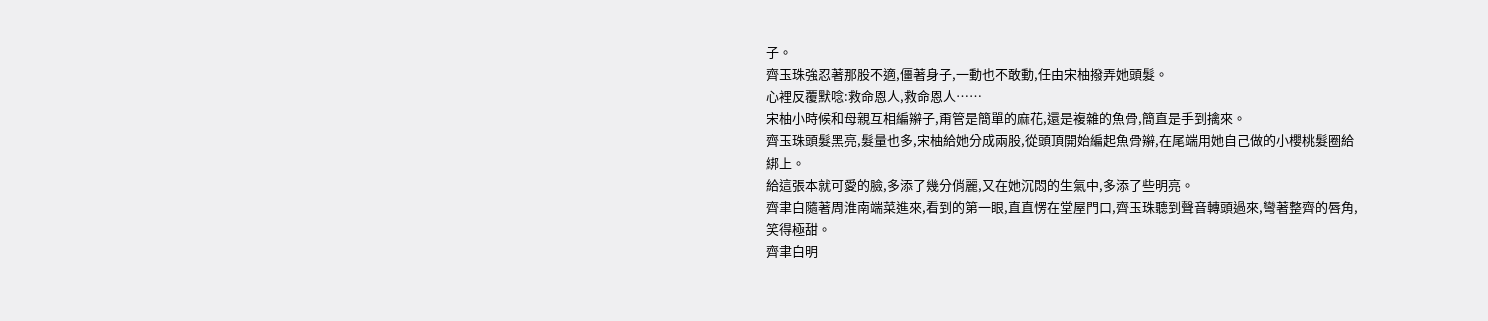子。
齊玉珠強忍著那股不適,僵著身子,一動也不敢動,任由宋柚撥弄她頭髮。
心裡反覆默唸:救命恩人,救命恩人……
宋柚小時候和母親互相編辮子,甭管是簡單的麻花,還是複雜的魚骨,簡直是手到擒來。
齊玉珠頭髮黑亮,髮量也多,宋柚給她分成兩股,從頭頂開始編起魚骨辮,在尾端用她自己做的小櫻桃髮圈給綁上。
給這張本就可愛的臉,多添了幾分俏麗,又在她沉悶的生氣中,多添了些明亮。
齊聿白隨著周淮南端菜進來,看到的第一眼,直直愣在堂屋門口,齊玉珠聽到聲音轉頭過來,彎著整齊的唇角,笑得極甜。
齊聿白明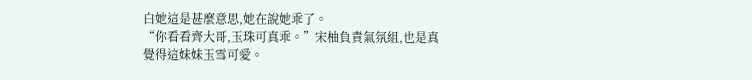白她這是甚麼意思,她在說她乖了。
“你看看齊大哥,玉珠可真乖。”宋柚負責氣氛組,也是真覺得這妹妹玉雪可愛。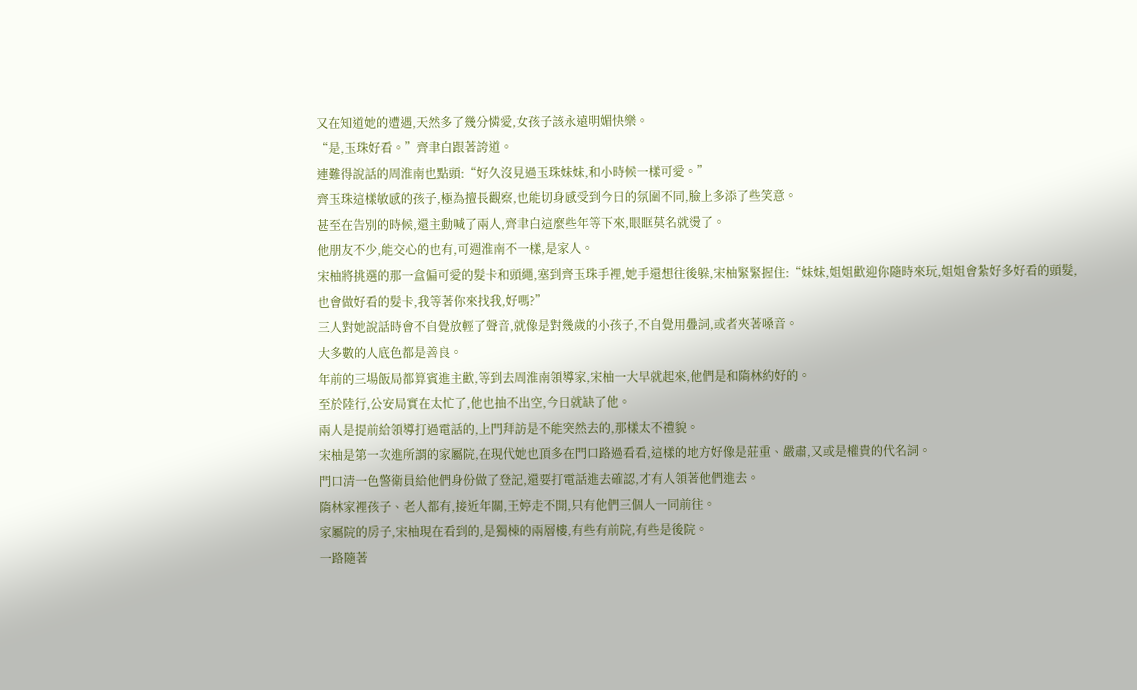又在知道她的遭遇,天然多了幾分憐愛,女孩子該永遠明媚快樂。
“是,玉珠好看。”齊聿白跟著誇道。
連難得說話的周淮南也點頭:“好久沒見過玉珠妹妹,和小時候一樣可愛。”
齊玉珠這樣敏感的孩子,極為擅長觀察,也能切身感受到今日的氛圍不同,臉上多添了些笑意。
甚至在告別的時候,還主動喊了兩人,齊聿白這麼些年等下來,眼眶莫名就燙了。
他朋友不少,能交心的也有,可週淮南不一樣,是家人。
宋柚將挑選的那一盒偏可愛的髮卡和頭繩,塞到齊玉珠手裡,她手還想往後躲,宋柚緊緊握住:“妹妹,姐姐歡迎你隨時來玩,姐姐會紮好多好看的頭髮,也會做好看的髮卡,我等著你來找我,好嗎?”
三人對她說話時會不自覺放輕了聲音,就像是對幾歲的小孩子,不自覺用疊詞,或者夾著嗓音。
大多數的人底色都是善良。
年前的三場飯局都算賓進主歡,等到去周淮南領導家,宋柚一大早就起來,他們是和隋林約好的。
至於陸行,公安局實在太忙了,他也抽不出空,今日就缺了他。
兩人是提前給領導打過電話的,上門拜訪是不能突然去的,那樣太不禮貌。
宋柚是第一次進所謂的家屬院,在現代她也頂多在門口路過看看,這樣的地方好像是莊重、嚴肅,又或是權貴的代名詞。
門口清一色警衛員給他們身份做了登記,還要打電話進去確認,才有人領著他們進去。
隋林家裡孩子、老人都有,接近年關,王婷走不開,只有他們三個人一同前往。
家屬院的房子,宋柚現在看到的,是獨棟的兩層樓,有些有前院,有些是後院。
一路隨著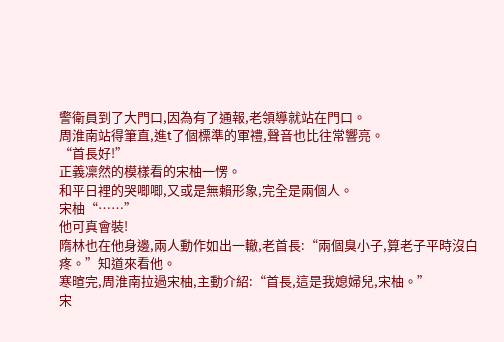警衛員到了大門口,因為有了通報,老領導就站在門口。
周淮南站得筆直,進t了個標準的軍禮,聲音也比往常響亮。
“首長好!”
正義凜然的模樣看的宋柚一愣。
和平日裡的哭唧唧,又或是無賴形象,完全是兩個人。
宋柚“……”
他可真會裝!
隋林也在他身邊,兩人動作如出一轍,老首長:“兩個臭小子,算老子平時沒白疼。”知道來看他。
寒暄完,周淮南拉過宋柚,主動介紹:“首長,這是我媳婦兒,宋柚。”
宋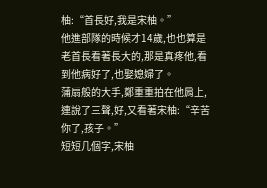柚:“首長好,我是宋柚。”
他進部隊的時候才14歲,也也算是老首長看著長大的,那是真疼他,看到他病好了,也娶媳婦了。
蒲扇般的大手,鄭重重拍在他肩上,連說了三聲,好,又看著宋柚:“辛苦你了,孩子。”
短短几個字,宋柚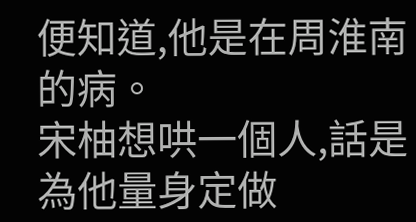便知道,他是在周淮南的病。
宋柚想哄一個人,話是為他量身定做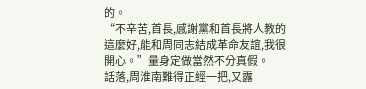的。
“不辛苦,首長,感謝黨和首長將人教的這麼好,能和周同志結成革命友誼,我很開心。”量身定做當然不分真假。
話落,周淮南難得正經一把,又露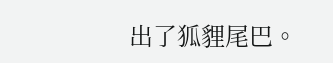出了狐貍尾巴。